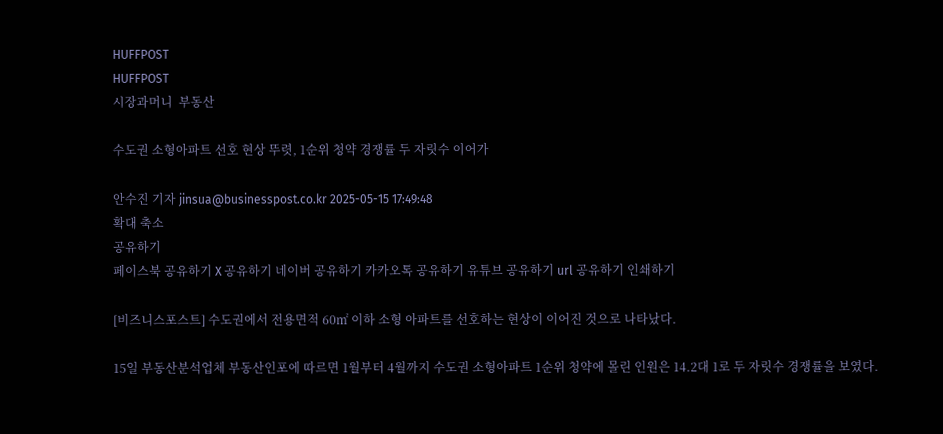HUFFPOST
HUFFPOST
시장과머니  부동산

수도권 소형아파트 선호 현상 뚜렷, 1순위 청약 경쟁률 두 자릿수 이어가

안수진 기자 jinsua@businesspost.co.kr 2025-05-15 17:49:48
확대 축소
공유하기
페이스북 공유하기 X 공유하기 네이버 공유하기 카카오톡 공유하기 유튜브 공유하기 url 공유하기 인쇄하기

[비즈니스포스트] 수도권에서 전용면적 60㎡ 이하 소형 아파트를 선호하는 현상이 이어진 것으로 나타났다.

15일 부동산분석업체 부동산인포에 따르면 1월부터 4월까지 수도권 소형아파트 1순위 청약에 몰린 인원은 14.2대 1로 두 자릿수 경쟁률을 보였다.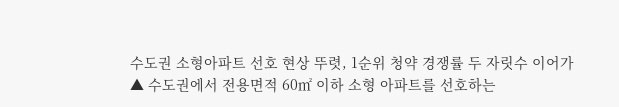수도권 소형아파트 선호 현상 뚜렷, 1순위 청약 경쟁률 두 자릿수 이어가
▲ 수도권에서 전용면적 60㎡ 이하 소형 아파트를 선호하는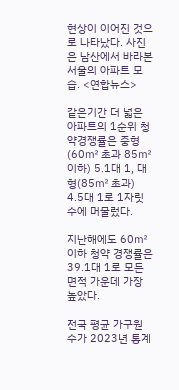현상이 이어진 것으로 나타났다. 사진은 남산에서 바라본 서울의 아파트 모습. <연합뉴스>

같은기간 더 넓은 아파트의 1순위 청약경쟁률은 중형(60㎡ 초과 85㎡ 이하) 5.1대 1, 대형(85㎡ 초과) 4.5대 1로 1자릿수에 머물렀다.

지난해에도 60㎡ 이하 청약 경쟁률은 39.1대 1로 모든 면적 가운데 가장 높았다.

전국 평균 가구원 수가 2023년 통계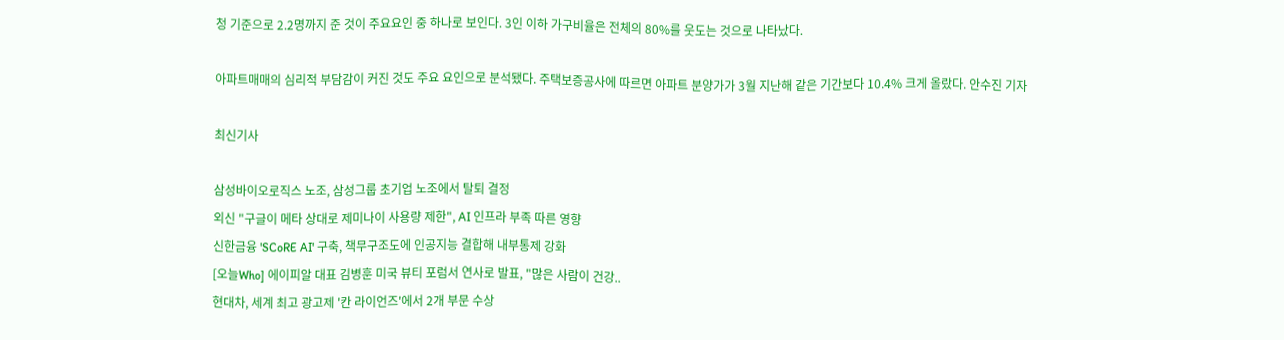청 기준으로 2.2명까지 준 것이 주요요인 중 하나로 보인다. 3인 이하 가구비율은 전체의 80%를 웃도는 것으로 나타났다.

아파트매매의 심리적 부담감이 커진 것도 주요 요인으로 분석됐다. 주택보증공사에 따르면 아파트 분양가가 3월 지난해 같은 기간보다 10.4% 크게 올랐다. 안수진 기자

최신기사

삼성바이오로직스 노조, 삼성그룹 초기업 노조에서 탈퇴 결정
외신 "구글이 메타 상대로 제미나이 사용량 제한", AI 인프라 부족 따른 영향
신한금융 'SCoRE AI' 구축, 책무구조도에 인공지능 결합해 내부통제 강화
[오늘Who] 에이피알 대표 김병훈 미국 뷰티 포럼서 연사로 발표, "많은 사람이 건강..
현대차, 세계 최고 광고제 '칸 라이언즈'에서 2개 부문 수상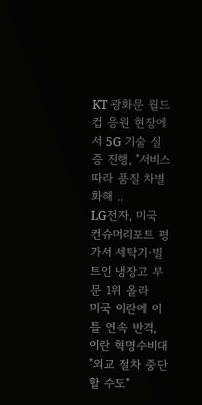KT 광화문 월드컵 응원 현장에서 5G 기술 실증 진행, "서비스 따라 품질 차별화해 ..
LG전자, 미국 컨슈머리포트 평가서 세탁기·빌트인 냉장고 부문 1위 올라
미국 이란에 이틀 연속 반격, 이란 혁명수비대 "외교 절차 중단할 수도"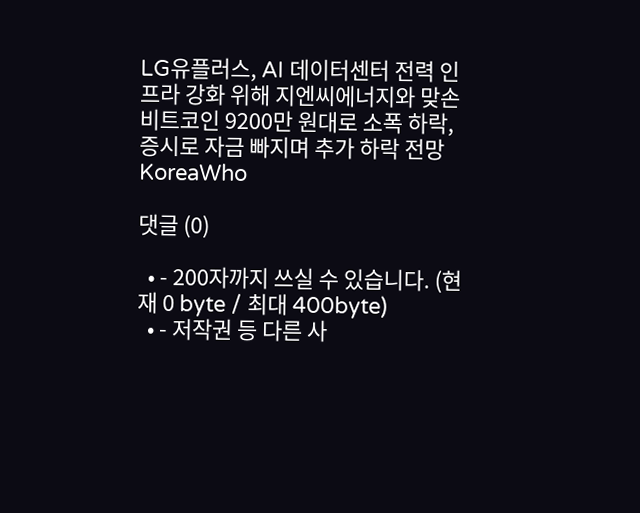LG유플러스, AI 데이터센터 전력 인프라 강화 위해 지엔씨에너지와 맞손
비트코인 9200만 원대로 소폭 하락, 증시로 자금 빠지며 추가 하락 전망
KoreaWho

댓글 (0)

  • - 200자까지 쓰실 수 있습니다. (현재 0 byte / 최대 400byte)
  • - 저작권 등 다른 사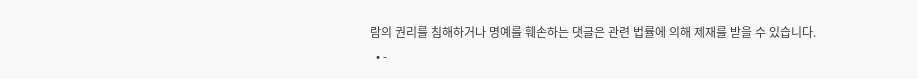람의 권리를 침해하거나 명예를 훼손하는 댓글은 관련 법률에 의해 제재를 받을 수 있습니다.
  • -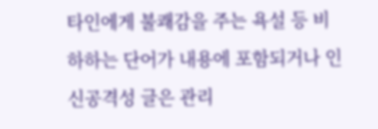타인에게 불쾌감을 주는 욕설 등 비하하는 단어가 내용에 포함되거나 인신공격성 글은 관리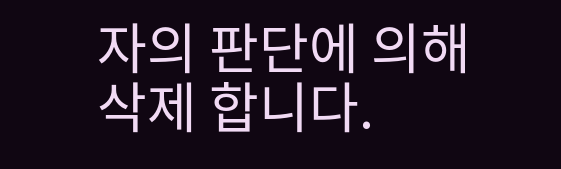자의 판단에 의해 삭제 합니다.